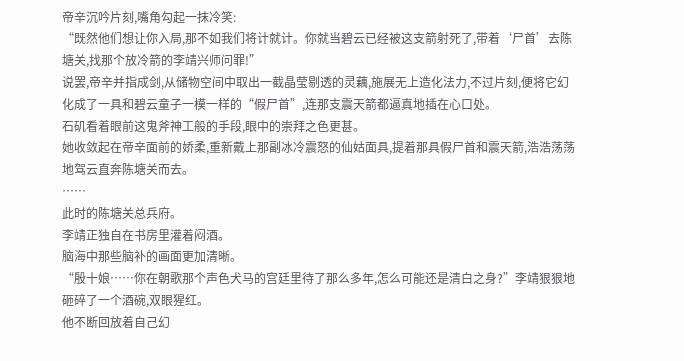帝辛沉吟片刻,嘴角勾起一抹冷笑:
“既然他们想让你入局,那不如我们将计就计。你就当碧云已经被这支箭射死了,带着‘尸首’去陈塘关,找那个放冷箭的李靖兴师问罪!”
说罢,帝辛并指成剑,从储物空间中取出一截晶莹剔透的灵藕,施展无上造化法力,不过片刻,便将它幻化成了一具和碧云童子一模一样的“假尸首”,连那支震天箭都逼真地插在心口处。
石矶看着眼前这鬼斧神工般的手段,眼中的崇拜之色更甚。
她收敛起在帝辛面前的娇柔,重新戴上那副冰冷震怒的仙姑面具,提着那具假尸首和震天箭,浩浩荡荡地驾云直奔陈塘关而去。
……
此时的陈塘关总兵府。
李靖正独自在书房里灌着闷酒。
脑海中那些脑补的画面更加清晰。
“殷十娘……你在朝歌那个声色犬马的宫廷里待了那么多年,怎么可能还是清白之身?”李靖狠狠地砸碎了一个酒碗,双眼猩红。
他不断回放着自己幻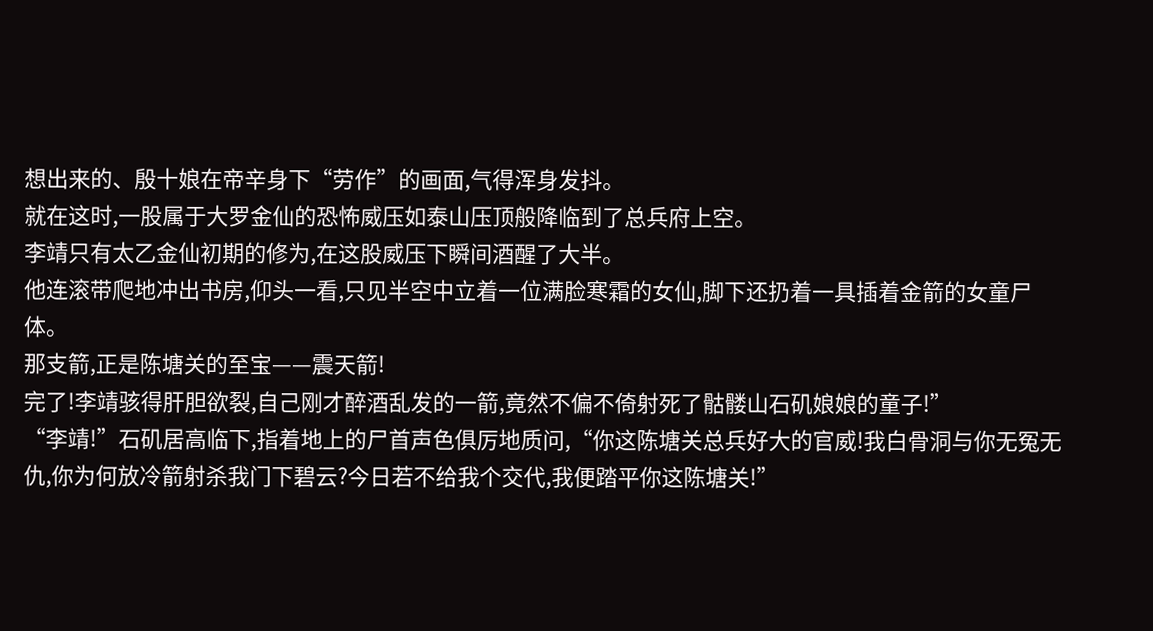想出来的、殷十娘在帝辛身下“劳作”的画面,气得浑身发抖。
就在这时,一股属于大罗金仙的恐怖威压如泰山压顶般降临到了总兵府上空。
李靖只有太乙金仙初期的修为,在这股威压下瞬间酒醒了大半。
他连滚带爬地冲出书房,仰头一看,只见半空中立着一位满脸寒霜的女仙,脚下还扔着一具插着金箭的女童尸体。
那支箭,正是陈塘关的至宝——震天箭!
完了!李靖骇得肝胆欲裂,自己刚才醉酒乱发的一箭,竟然不偏不倚射死了骷髅山石矶娘娘的童子!”
“李靖!”石矶居高临下,指着地上的尸首声色俱厉地质问,“你这陈塘关总兵好大的官威!我白骨洞与你无冤无仇,你为何放冷箭射杀我门下碧云?今日若不给我个交代,我便踏平你这陈塘关!”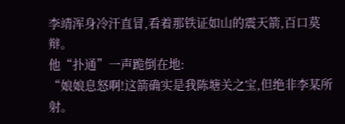李靖浑身冷汗直冒,看着那铁证如山的震天箭,百口莫辩。
他“扑通”一声跪倒在地:
“娘娘息怒啊!这箭确实是我陈塘关之宝,但绝非李某所射。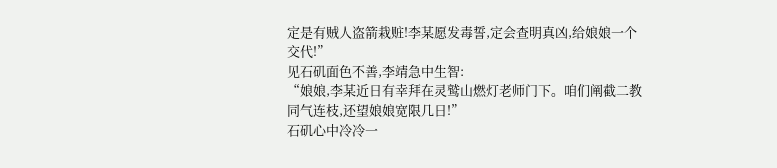定是有贼人盗箭栽赃!李某愿发毒誓,定会查明真凶,给娘娘一个交代!”
见石矶面色不善,李靖急中生智:
“娘娘,李某近日有幸拜在灵鹫山燃灯老师门下。咱们阐截二教同气连枝,还望娘娘宽限几日!”
石矶心中冷冷一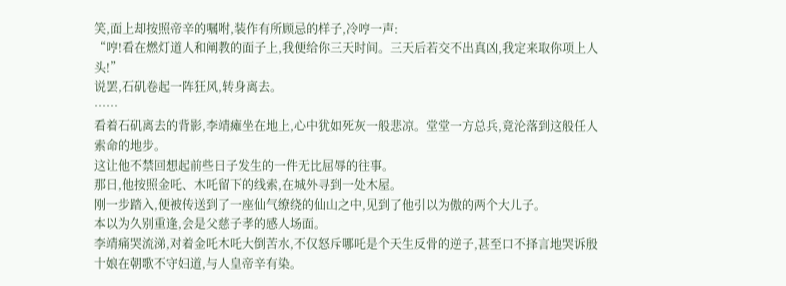笑,面上却按照帝辛的嘱咐,装作有所顾忌的样子,冷哼一声:
“哼!看在燃灯道人和阐教的面子上,我便给你三天时间。三天后若交不出真凶,我定来取你项上人头!”
说罢,石矶卷起一阵狂风,转身离去。
……
看着石矶离去的背影,李靖瘫坐在地上,心中犹如死灰一般悲凉。堂堂一方总兵,竟沦落到这般任人索命的地步。
这让他不禁回想起前些日子发生的一件无比屈辱的往事。
那日,他按照金吒、木吒留下的线索,在城外寻到一处木屋。
刚一步踏入,便被传送到了一座仙气缭绕的仙山之中,见到了他引以为傲的两个大儿子。
本以为久别重逢,会是父慈子孝的感人场面。
李靖痛哭流涕,对着金吒木吒大倒苦水,不仅怒斥哪吒是个天生反骨的逆子,甚至口不择言地哭诉殷十娘在朝歌不守妇道,与人皇帝辛有染。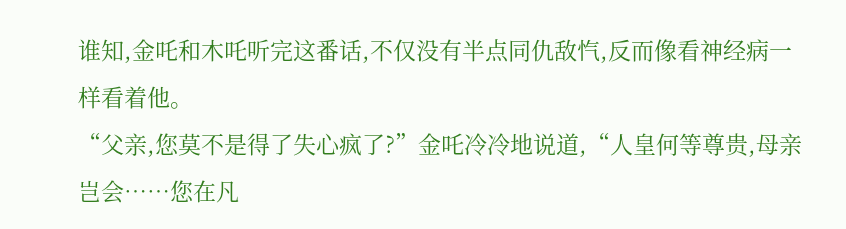谁知,金吒和木吒听完这番话,不仅没有半点同仇敌忾,反而像看神经病一样看着他。
“父亲,您莫不是得了失心疯了?”金吒冷冷地说道,“人皇何等尊贵,母亲岂会……您在凡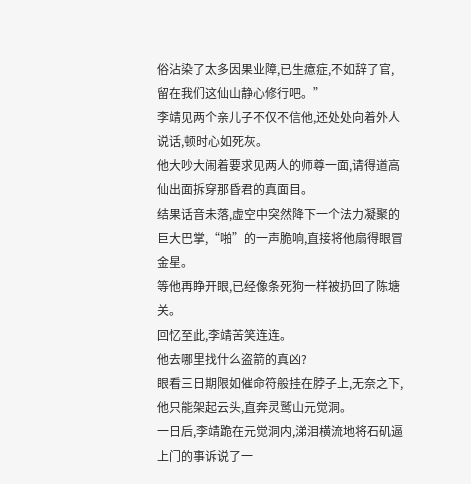俗沾染了太多因果业障,已生癔症,不如辞了官,留在我们这仙山静心修行吧。”
李靖见两个亲儿子不仅不信他,还处处向着外人说话,顿时心如死灰。
他大吵大闹着要求见两人的师尊一面,请得道高仙出面拆穿那昏君的真面目。
结果话音未落,虚空中突然降下一个法力凝聚的巨大巴掌,“啪”的一声脆响,直接将他扇得眼冒金星。
等他再睁开眼,已经像条死狗一样被扔回了陈塘关。
回忆至此,李靖苦笑连连。
他去哪里找什么盗箭的真凶?
眼看三日期限如催命符般挂在脖子上,无奈之下,他只能架起云头,直奔灵鹫山元觉洞。
一日后,李靖跪在元觉洞内,涕泪横流地将石矶逼上门的事诉说了一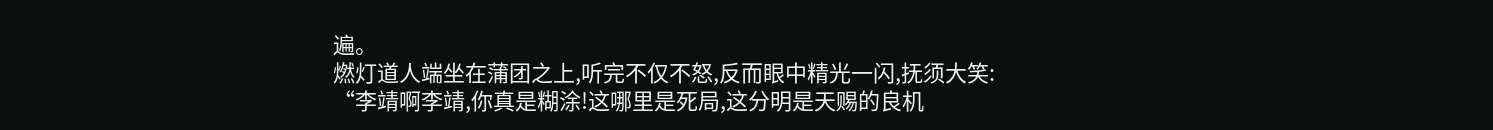遍。
燃灯道人端坐在蒲团之上,听完不仅不怒,反而眼中精光一闪,抚须大笑:
“李靖啊李靖,你真是糊涂!这哪里是死局,这分明是天赐的良机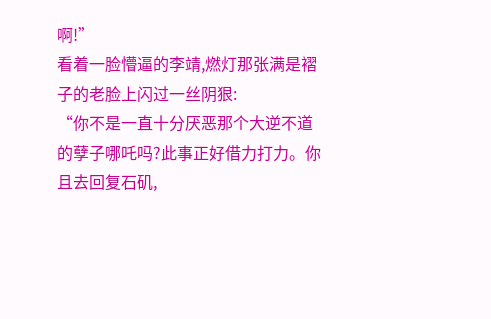啊!”
看着一脸懵逼的李靖,燃灯那张满是褶子的老脸上闪过一丝阴狠:
“你不是一直十分厌恶那个大逆不道的孽子哪吒吗?此事正好借力打力。你且去回复石矶,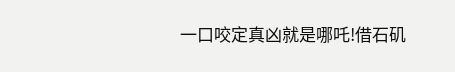一口咬定真凶就是哪吒!借石矶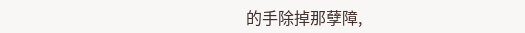的手除掉那孽障,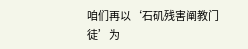咱们再以‘石矶残害阐教门徒’为